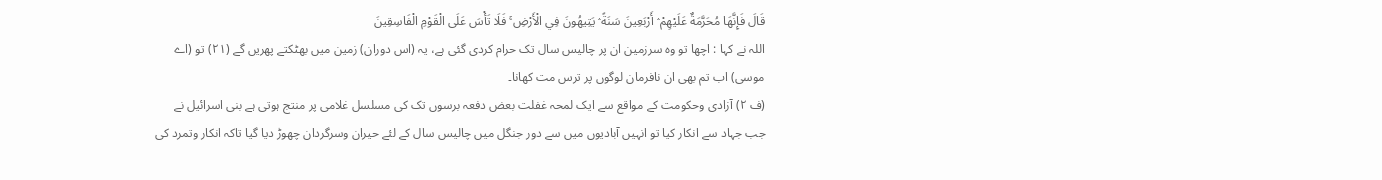قَالَ فَإِنَّهَا مُحَرَّمَةٌ عَلَيْهِمْ ۛ أَرْبَعِينَ سَنَةً ۛ يَتِيهُونَ فِي الْأَرْضِ ۚ فَلَا تَأْسَ عَلَى الْقَوْمِ الْفَاسِقِينَ
اللہ نے کہا : اچھا تو وہ سرزمین ان پر چالیس سال تک حرام کردی گئی ہے، یہ (اس دوران) زمین میں بھٹکتے پھریں گے (٢١) تو (اے موسی) اب تم بھی ان نافرمان لوگوں پر ترس مت کھانا۔
(ف ٢) آزادی وحکومت کے مواقع سے ایک لمحہ غفلت بعض دفعہ برسوں تک کی مسلسل غلامی پر منتج ہوتی ہے بنی اسرائیل نے جب جہاد سے انکار کیا تو انہیں آبادیوں میں سے دور جنگل میں چالیس سال کے لئے حیران وسرگردان چھوڑ دیا گیا تاکہ انکار وتمرد کی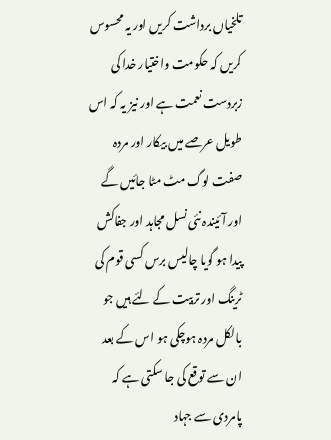تلخیاں برداشت کریں اور یہ محسوس کریں کہ حکومت واختیار خدا کی زبردست نعمت ہے اور نیز یہ کہ اس طویل عرصے میں بیکار اور مردہ صفت لوگ مٹ مٹا جائیں گے اور آئیندہ نئی نسل مجاہد اور جفاکش پیدا ہو گویا چالیس برس کسی قوم کی ٹرینگ اور تربیت کے لئے ہیں جو بالکل مردہ ہوچکی ہو اس کے بعد ان سے توقع کی جا سکتی ہے کہ پامردی سے جہاد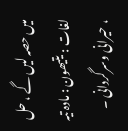میں حصہ لیں گے ، حل لغات : یتیھون : مادہ تیہ ، حیرانی وسرگردانی ۔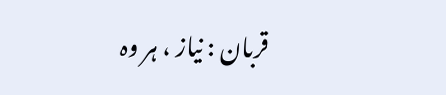قربان : نیاز ، ہر وہ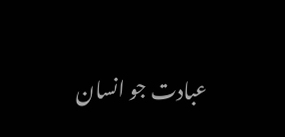عبادت جو انسان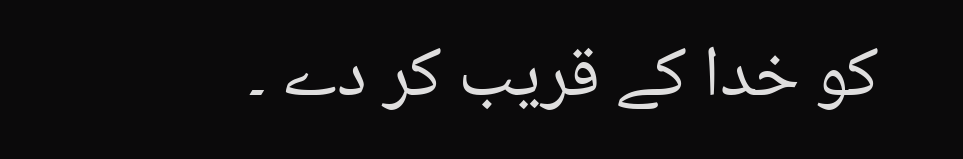کو خدا کے قریب کر دے ۔